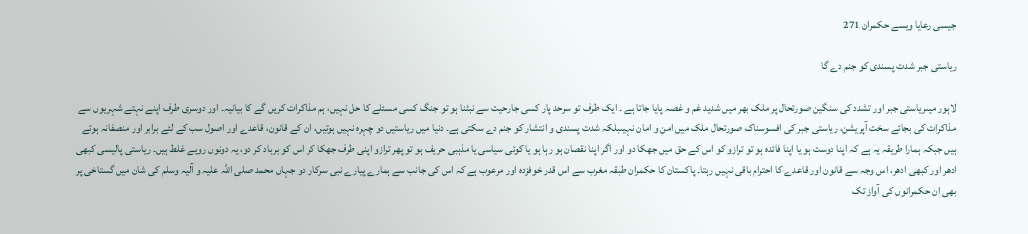جیسی رعایا ویسے حکمران 271

ریاستی جبر شدت پسندی کو جنم دے گا

لاہور میںریاستی جبر اور تشدد کی سنگین صورتحال پر ملک بھر میں شدید غم و غصہ پایا جاتا ہے ۔ ایک طرف تو سرحد پار کسی جارحیت سے نبٹنا ہو تو جنگ کسی مسئلے کا حل نہیں، ہم مذاکرات کریں گے کا بیانیہ۔ اور دوسری طرف اپنے نہتے شہریوں سے مذاکرات کی بجائے سخت آپریشن، ریاستی جبر کی افسوسناک صورتحال ملک میں امن و امان نہیںبلکہ شدت پسندی و انتشار کو جنم دے سکتی ہے۔ دنیا میں ریاستیں دو چہرہ نہیں ہوتیں، ان کے قانون، قاعدے اور اصول سب کے لئے برابر اور منصفانہ ہوتے ہیں جبکہ ہمارا طریقہ یہ ہے کہ اپنا دوست ہو یا اپنا فائدہ ہو تو ترازو کو اس کے حق میں جھکا دو اور اگر اپنا نقصان ہو رہا ہو یا کوئی سیاسی یا مذہبی حریف ہو تو پھر ترازو اپنی طرف جھکا کر اس کو برباد کر دو، یہ دونوں رویے غلط ہیں۔ ریاستی پالیسی کبھی ادھر اور کبھی ادھر، اس وجہ سے قانون اور قاعدے کا احترام باقی نہیں رہتا۔ پاکستان کا حکمران طبقہ مغرب سے اس قدر خوفزدہ اور مرعوب ہے کہ اس کی جانب سے ہمارے پیارے نبی سرکار دو جہاں محمد صلی اللہ علیہ و آلیہ وسلم کی شان میں گستاخی پر بھی ان حکمرانوں کی آواز تک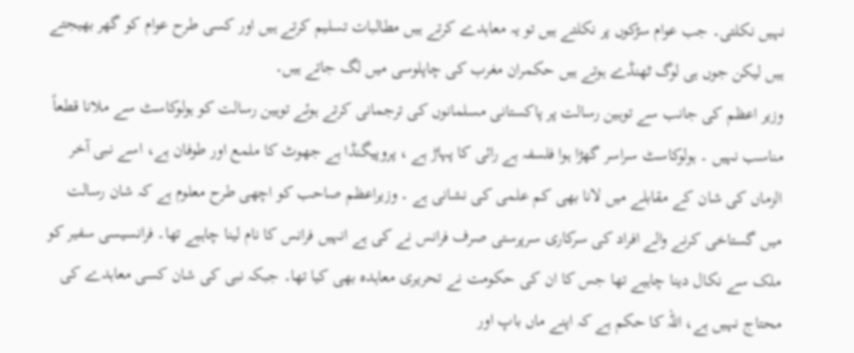نہیں نکلتی۔ جب عوام سڑکوں پر نکلتے ہیں تو یہ معاہدے کرتے ہیں مطالبات تسلیم کرتے ہیں اور کسی طرح عوام کو گھر بھیجتے ہیں لیکن جوں ہی لوگ ٹھنڈے ہوتے ہیں حکمران مغرب کی چاپلوسی میں لگ جاتے ہیں۔
وزیر اعظم کی جانب سے توہین رسالت پر پاکستانی مسلمانوں کی ترجمانی کرتے ہوئے توہین رسالت کو ہولوکاسٹ سے ملانا قطعاً مناسب نہیں ۔ ہولوکاسٹ سراسر گھڑا ہوا فلسفہ ہے رائی کا پہاڑ ہے ، پروپیگنڈا ہے جھوٹ کا ملمع اور طوفان ہے، اسے نبی آخر الزماں کی شان کے مقابلے میں لانا بھی کم علمی کی نشانی ہے ۔ وزیراعظم صاحب کو اچھی طرح معلوم ہے کہ شان رسالت میں گستاخی کرنے والے افراد کی سرکاری سرپرستی صرف فرانس نے کی ہے انہیں فرانس کا نام لینا چاہیے تھا۔ فرانسیسی سفیر کو ملک سے نکال دینا چاہیے تھا جس کا ان کی حکومت نے تحریری معاہدہ بھی کیا تھا۔ جبکہ نبی کی شان کسی معاہدے کی محتاج نہیں ہے، اللہ کا حکم ہے کہ اپنے ماں باپ اور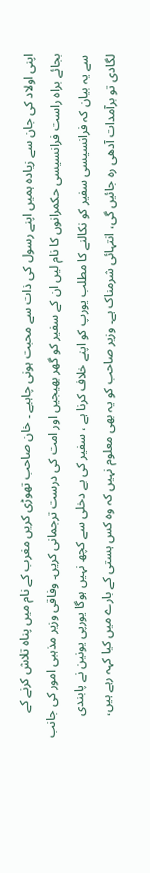اپنی اولاد کی جان سے زیادہ ہمیں اپنے رسول کی ذات سے محبت ہونی چاہیے ۔ خان صاحب تھوڑی کریں مغرب کے نام میں پناہ تلاش کرنے کے بجائے براہ راست فرانسیسی حکمرانوں کا نام لیں ان کے سفیر کو گھر بھیجیں اور امت کی درست ترجمانی کریں۔ وفاقی وزیر مذہبی امور کی جانب سے یہ بیان کہ فرانسیسی سفیر کو نکالنے کا مطلب یورپ کو اپنے خلاف کرنا ہے ، سفیر کی بے دخلی سے کچھ نہیں ہوگا یورپی یونین نے پابندی لگادی تو برآمدات آدھی رہ جائیں گی، انتہائی شرمناک ہے۔ وزیر صاحب کو یہ بھی معلوم نہیں کہ وہ کس ہستی کے بارے میں کیا کہہ رہے ہیں،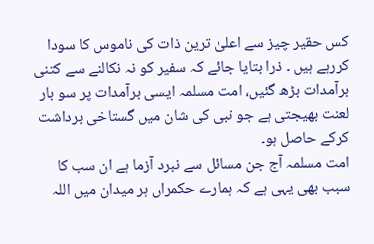کس حقیر چیز سے اعلیٰ ترین ذات کی ناموس کا سودا کررہے ہیں ۔ ذرا بتایا جائے کہ سفیر کو نہ نکالنے سے کتنی برآمدات بڑھ گئیں، امت مسلمہ ایسی برآمدات پر سو بار لعنت بھیجتی ہے جو نبی کی شان میں گستاخی برداشت کرکے حاصل ہو۔
امت مسلمہ آج جن مسائل سے نبرد آزما ہے ان سب کا سبب بھی یہی ہے کہ ہمارے حکمراں ہر میدان میں اللہ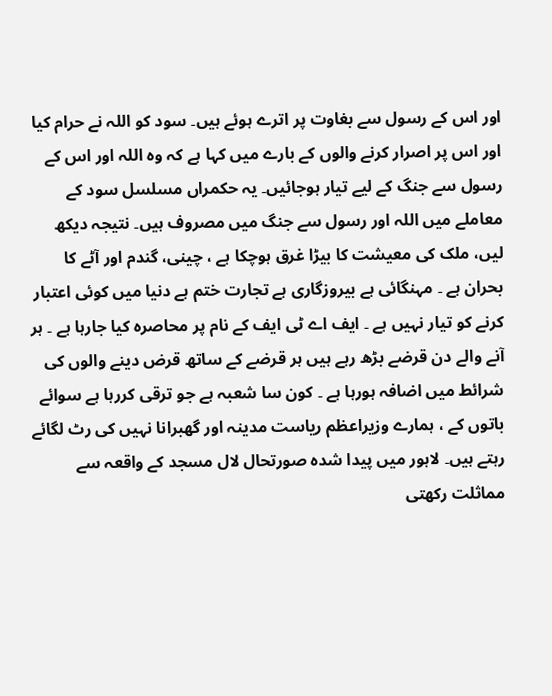اور اس کے رسول سے بغاوت پر اترے ہوئے ہیں۔ سود کو اللہ نے حرام کیا اور اس پر اصرار کرنے والوں کے بارے میں کہا ہے کہ وہ اللہ اور اس کے رسول سے جنگ کے لیے تیار ہوجائیں۔ یہ حکمراں مسلسل سود کے معاملے میں اللہ اور رسول سے جنگ میں مصروف ہیں۔ نتیجہ دیکھ لیں، ملک کی معیشت کا بیڑا غرق ہوچکا ہے ، چینی، گندم اور آٹے کا بحران ہے ۔ مہنگائی ہے بیروزگاری ہے تجارت ختم ہے دنیا میں کوئی اعتبار کرنے کو تیار نہیں ہے ۔ ایف اے ٹی ایف کے نام پر محاصرہ کیا جارہا ہے ۔ ہر آنے والے دن قرضے بڑھ رہے ہیں ہر قرضے کے ساتھ قرض دینے والوں کی شرائط میں اضافہ ہورہا ہے ۔ کون سا شعبہ ہے جو ترقی کررہا ہے سوائے باتوں کے ، ہمارے وزیراعظم ریاست مدینہ اور گھبرانا نہیں کی رٹ لگائے رہتے ہیں۔ لاہور میں پیدا شدہ صورتحال لال مسجد کے واقعہ سے مماثلت رکھتی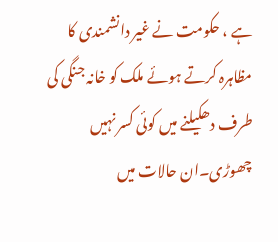ہے ، حکومت نے غیر دانشمندی کا مظاہرہ کرتے ہوئے ملک کو خانہ جنگی کی طرف دھکیلنے میں کوئی کسر نہیں چھوڑی۔ان حالات میں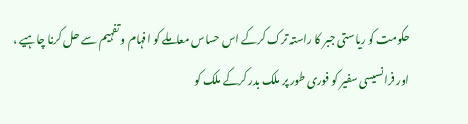حکومت کو ریاستی جبر کا راستہ ترک کرکے اس حساس معاملے کو افہام و تفہیم سے حل کرنا چاہیے ، اور فرانسیسی سفیر کو فوری طور پر ملک بدر کرکے ملک کو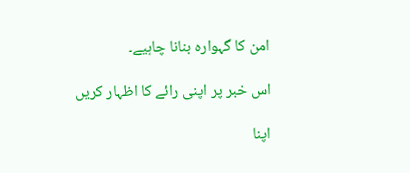امن کا گہوارہ بنانا چاہیے۔

اس خبر پر اپنی رائے کا اظہار کریں

اپنا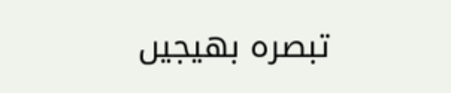تبصرہ بھیجیں